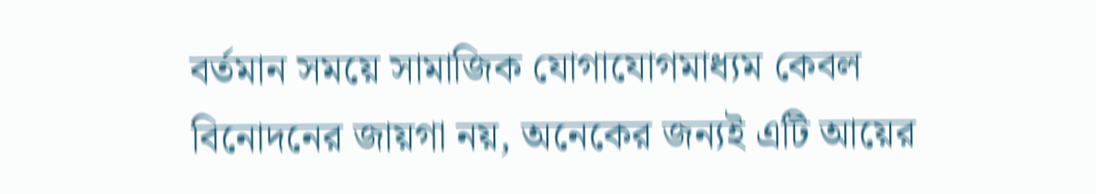বর্তমান সময়ে সামাজিক যোগাযোগমাধ্যম কেবল বিনোদনের জায়গা নয়, অনেকের জন্যই এটি আয়ের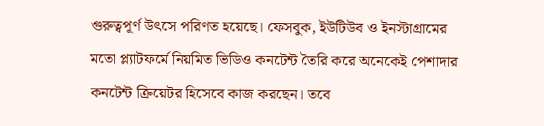গুরুত্বপূর্ণ উৎসে পরিণত হয়েছে। ফেসবুক, ইউটিউব ও ইনস্টাগ্রামের মতো প্ল্যাটফর্মে নিয়মিত ভিডিও কনটেন্ট তৈরি করে অনেকেই পেশাদার কনটেন্ট ক্রিয়েটর হিসেবে কাজ করছেন। তবে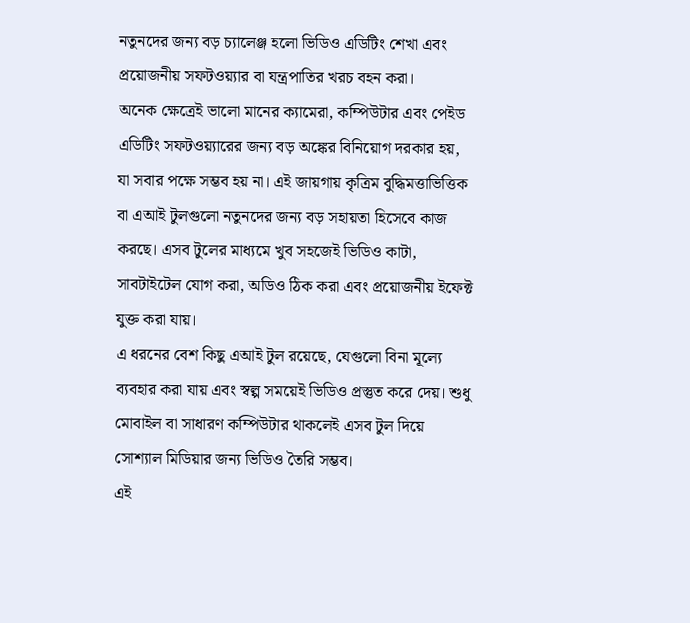নতুনদের জন্য বড় চ্যালেঞ্জ হলো ভিডিও এডিটিং শেখা এবং প্রয়োজনীয় সফটওয়্যার বা যন্ত্রপাতির খরচ বহন করা।
অনেক ক্ষেত্রেই ভালো মানের ক্যামেরা, কম্পিউটার এবং পেইড এডিটিং সফটওয়্যারের জন্য বড় অঙ্কের বিনিয়োগ দরকার হয়, যা সবার পক্ষে সম্ভব হয় না। এই জায়গায় কৃত্রিম বুদ্ধিমত্তাভিত্তিক বা এআই টুলগুলো নতুনদের জন্য বড় সহায়তা হিসেবে কাজ করছে। এসব টুলের মাধ্যমে খুব সহজেই ভিডিও কাটা, সাবটাইটেল যোগ করা, অডিও ঠিক করা এবং প্রয়োজনীয় ইফেক্ট যুক্ত করা যায়।
এ ধরনের বেশ কিছু এআই টুল রয়েছে, যেগুলো বিনা মূল্যে ব্যবহার করা যায় এবং স্বল্প সময়েই ভিডিও প্রস্তুত করে দেয়। শুধু মোবাইল বা সাধারণ কম্পিউটার থাকলেই এসব টুল দিয়ে সোশ্যাল মিডিয়ার জন্য ভিডিও তৈরি সম্ভব।
এই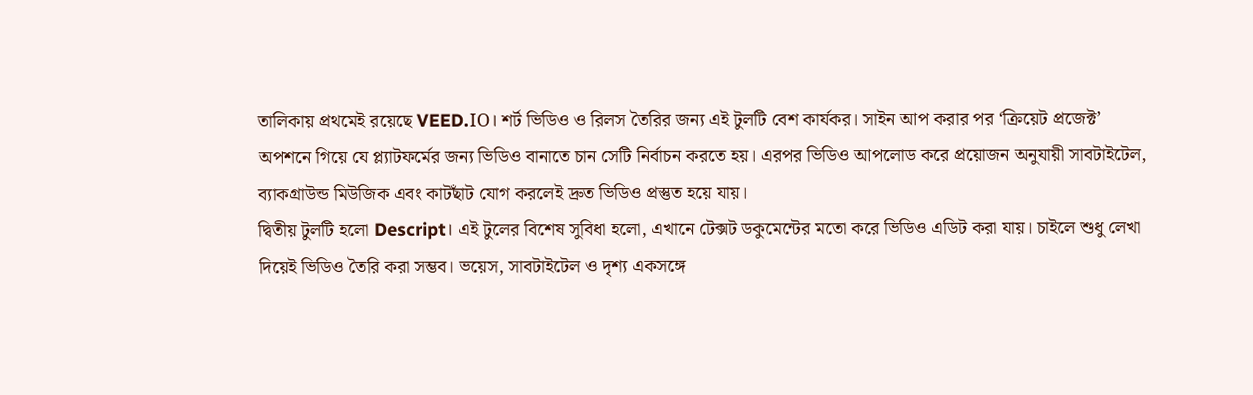তালিকায় প্রথমেই রয়েছে VEED.IO। শর্ট ভিডিও ও রিলস তৈরির জন্য এই টুলটি বেশ কার্যকর। সাইন আপ করার পর ‘ক্রিয়েট প্রজেক্ট’ অপশনে গিয়ে যে প্ল্যাটফর্মের জন্য ভিডিও বানাতে চান সেটি নির্বাচন করতে হয়। এরপর ভিডিও আপলোড করে প্রয়োজন অনুযায়ী সাবটাইটেল, ব্যাকগ্রাউন্ড মিউজিক এবং কাটছাঁট যোগ করলেই দ্রুত ভিডিও প্রস্তুত হয়ে যায়।
দ্বিতীয় টুলটি হলো Descript। এই টুলের বিশেষ সুবিধা হলো, এখানে টেক্সট ডকুমেন্টের মতো করে ভিডিও এডিট করা যায়। চাইলে শুধু লেখা দিয়েই ভিডিও তৈরি করা সম্ভব। ভয়েস, সাবটাইটেল ও দৃশ্য একসঙ্গে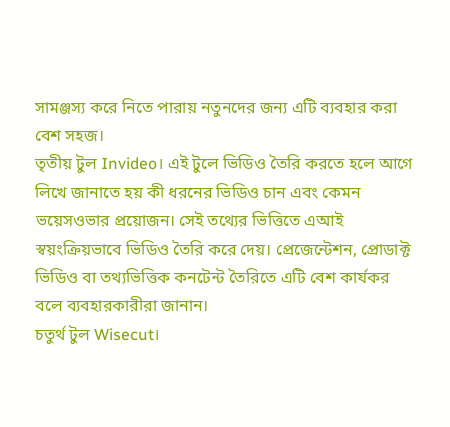সামঞ্জস্য করে নিতে পারায় নতুনদের জন্য এটি ব্যবহার করা বেশ সহজ।
তৃতীয় টুল Invideo। এই টুলে ভিডিও তৈরি করতে হলে আগে লিখে জানাতে হয় কী ধরনের ভিডিও চান এবং কেমন ভয়েসওভার প্রয়োজন। সেই তথ্যের ভিত্তিতে এআই স্বয়ংক্রিয়ভাবে ভিডিও তৈরি করে দেয়। প্রেজেন্টেশন, প্রোডাক্ট ভিডিও বা তথ্যভিত্তিক কনটেন্ট তৈরিতে এটি বেশ কার্যকর বলে ব্যবহারকারীরা জানান।
চতুর্থ টুল Wisecut।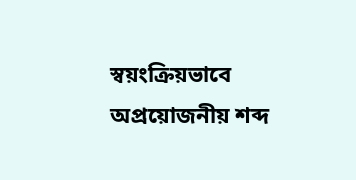স্বয়ংক্রিয়ভাবে অপ্রয়োজনীয় শব্দ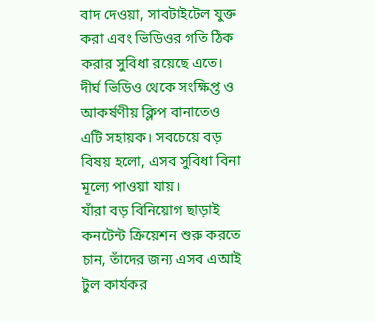বাদ দেওয়া, সাবটাইটেল যুক্ত করা এবং ভিডিওর গতি ঠিক করার সুবিধা রয়েছে এতে। দীর্ঘ ভিডিও থেকে সংক্ষিপ্ত ও আকর্ষণীয় ক্লিপ বানাতেও এটি সহায়ক। সবচেয়ে বড় বিষয় হলো, এসব সুবিধা বিনা মূল্যে পাওয়া যায়।
যাঁরা বড় বিনিয়োগ ছাড়াই কনটেন্ট ক্রিয়েশন শুরু করতে চান, তাঁদের জন্য এসব এআই টুল কার্যকর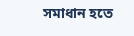সমাধান হতে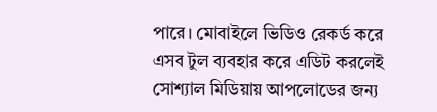পারে। মোবাইলে ভিডিও রেকর্ড করে এসব টুল ব্যবহার করে এডিট করলেই সোশ্যাল মিডিয়ায় আপলোডের জন্য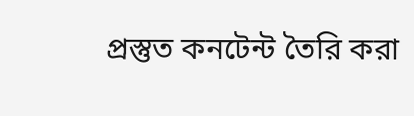প্রস্তুত কনটেন্ট তৈরি করা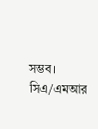সম্ভব।
সিএ/এমআর